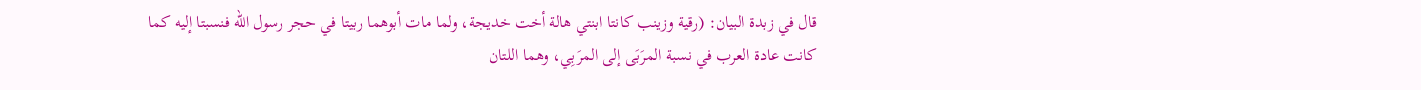قال في زبدة البيان: (رقية وزينب كانتا ابنتي هالة أخت خديجة، ولما مات أبوهما ربيتا في حجر رسول الله فنسبتا إليه كما كانت عادة العرب في نسبة المرَبَى إلى المرَبِي، وهما اللتان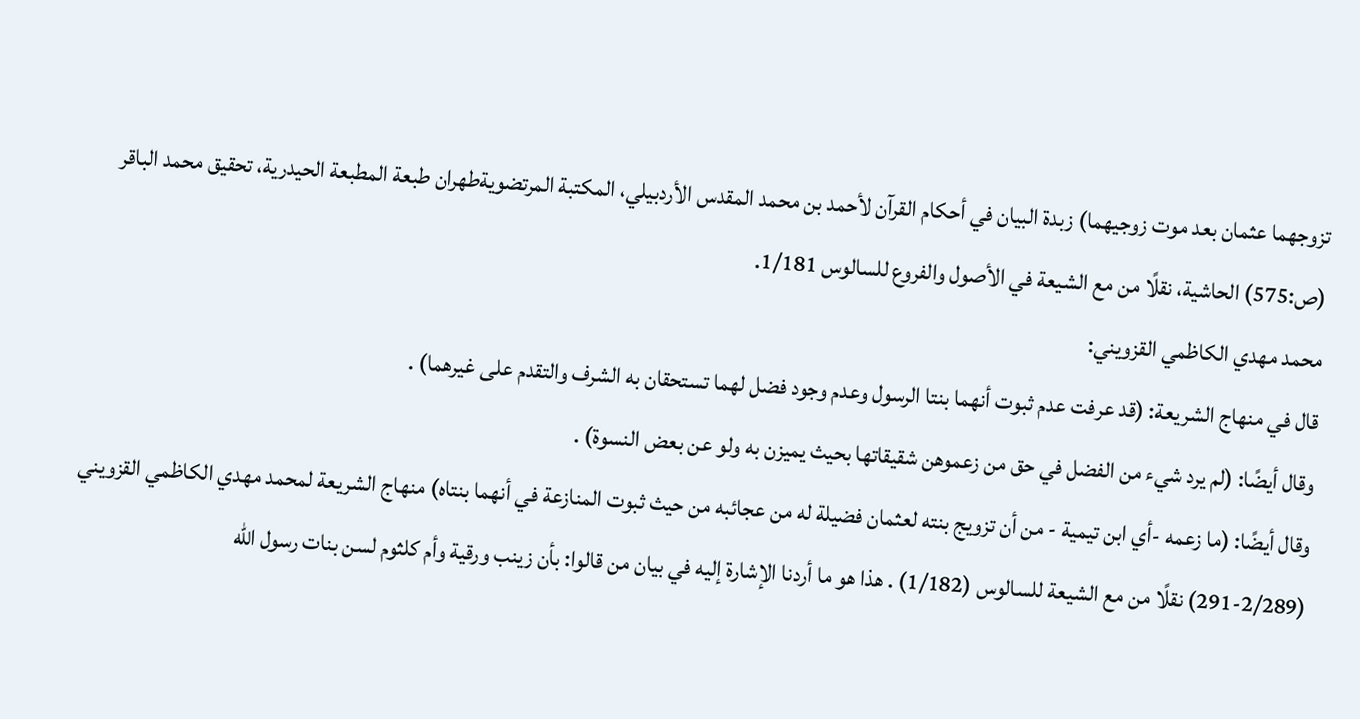تزوجهما عثمان بعد موت زوجيهما) زبدة البيان في أحكام القرآن لأحمد بن محمد المقدس الأردبيلي، المكتبة المرتضويةطهران طبعة المطبعة الحيدرية، تحقيق محمد الباقر (ص:575) الحاشية، نقلًا من مع الشيعة في الأصول والفروع للسالوس 1/181.
محمد مهدي الكاظمي القزويني:
قال في منهاج الشريعة: (قد عرفت عدم ثبوت أنهما بنتا الرسول وعدم وجود فضل لهما تستحقان به الشرف والتقدم على غيرهما) .
وقال أيضًا: (لم يرد شيء من الفضل في حق من زعموهن شقيقاتها بحيث يميزن به ولو عن بعض النسوة) .
وقال أيضًا: (ما زعمه -أي ابن تيمية - من أن تزويج بنته لعثمان فضيلة له من عجائبه من حيث ثبوت المنازعة في أنهما بنتاه) منهاج الشريعة لمحمد مهدي الكاظمي القزويني (2/289-291) نقلًا من مع الشيعة للسالوس (1/182) . هذا هو ما أردنا الإشارة إليه في بيان من قالوا: بأن زينب ورقية وأم كلثوم لسن بنات رسول الله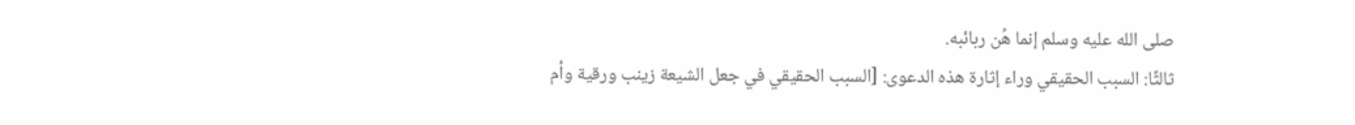صلى الله عليه وسلم إنما هُن ربائبه.
ثالثًا: السبب الحقيقي وراء إثارة هذه الدعوى: [السبب الحقيقي في جعل الشيعة زينب ورقية وأم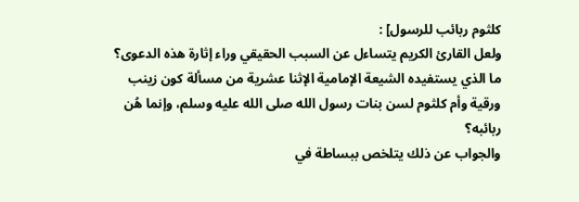كلثوم ربائب للرسول] :
ولعل القارئ الكريم يتساءل عن السبب الحقيقي وراء إثارة هذه الدعوى؟
ما الذي يستفيده الشيعة الإمامية الإثنا عشرية من مسألة كون زينب ورقية وأم كلثوم لسن بنات رسول الله صلى الله عليه وسلم، وإنما هُن ربائبه؟
والجواب عن ذلك يتلخص ببساطة في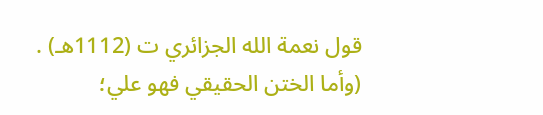قول نعمة الله الجزائري ت (1112هـ) .
(وأما الختن الحقيقي فهو علي؛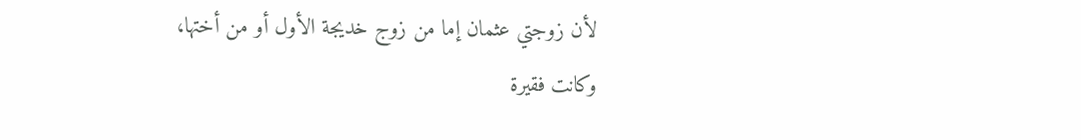لأن زوجتي عثمان إما من زوج خديجة الأول أو من أختها، وكانت فقيرة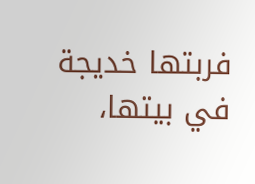فربتها خديجة في بيتها،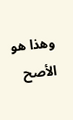وهذا هو الأصح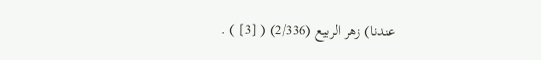عندنا) زهر الربيع (2/336) ( [3] ) .